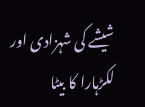شیشے کی شہزادی اور لکڑہارا کا بیٹا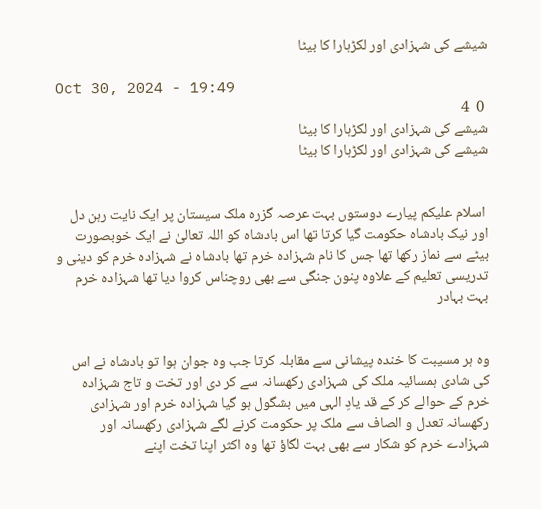شیشے کی شہزادی اور لکڑہارا کا بیٹا

Oct 30, 2024 - 19:49
 0  4
شیشے کی شہزادی اور لکڑہارا کا بیٹا
شیشے کی شہزادی اور لکڑہارا کا بیٹا


 اسلام علیکم پیارے دوستوں بہت عرصہ گزرہ ملک سیستان پر ایک نایت رہن دل اور نیک بادشاہ حکومت گیا کرتا تھا اس بادشاہ کو اللہ تعالیٰ نے ایک خوبصورت بیٹے سے نماز رکھا تھا جس کا نام شہزادہ خرم تھا بادشاہ نے شہزادہ خرم کو دینی و تدریسی تعلیم کے علاوہ پنون جنگی سے بھی روچناس کروا دیا تھا شہزادہ خرم بہت بہادر


وہ ہر مسیبت کا خندہ پیشانی سے مقابلہ کرتا جب وہ جوان ہوا تو بادشاہ نے اس کی شادی ہمسائیہ ملک کی شہزادی رکھسانہ سے کر دی اور تخت و تاج شہزادہ خرم کے حوالے کر کے قد یادِ الہی میں بشگول ہو گیا شہزادہ خرم اور شہزادی رکھسانہ تعدل و الصاف سے ملک پر حکومت کرنے لگے شہزادی رکھسانہ اور شہزادے خرم کو شکار سے بھی بہت لگاؤ تھا وہ اکثر اپنا تخت اپنے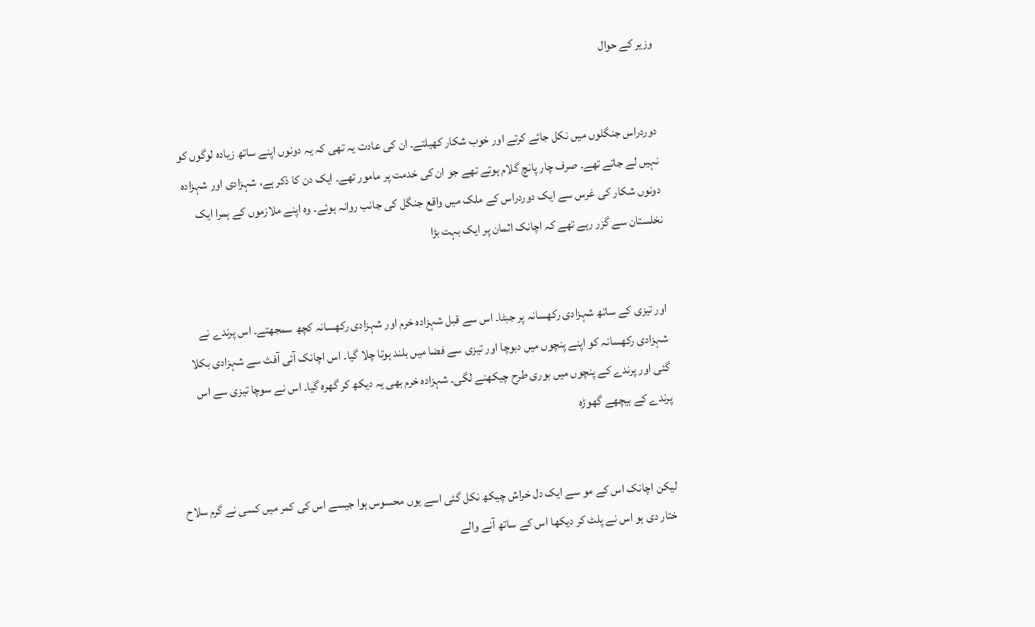وزیر کے حوال


دوردراس جنگلوں میں نکل جائے کرتے اور خوب شکار کھیلتے۔ ان کی عادت یہ تھی کہ یہ دونوں اپنے ساتھ زیادہ لوگوں کو نہیں لے جاتے تھے۔ صرف چار پانچ گلام ہوتے تھے جو ان کی خدمت پر مامور تھے۔ ایک دن کا ذکر ہے، شہزادی اور شہزادہ دونوں شکار کی غرس سے ایک دوردراس کے ملک میں واقع جنگل کی جانب روانہ ہوئے۔ وہ اپنے ملازموں کے ہمرا ایک نخلستان سے گزر رہے تھے کہ اچانک اثمان پر ایک بہت بڑا


اور تیزی کے ساتھ شہزادی رکھسانہ پر جبٹا۔ اس سے قبل شہزادہ خرم اور شہزادی رکھسانہ کچھ سمجھتے۔ اس پرندے نے شہزادی رکھسانہ کو اپنے پنچوں میں دبوچا اور تیزی سے فضا میں بلند ہوتا چلا گیا۔ اس اچانک آئی آفث سے شہزادی بکلا گئی اور پرندے کے پنچوں میں بوری طرح چیکھنے لگی۔ شہزادہ خرم بھی یہ دیکھ کر گھرہ گیا۔ اس نے سوچا تیزی سے اس پرندے کے بیچھے گھوڑہ


لیکن اچانک اس کے مو سے ایک دل خراش چیکھ نکل گئی اسے یوں محسوس ہوا جیسے اس کی کمر میں کسی نے گرم سلاح ختار دی ہو اس نے پلٹ کر دیکھا اس کے ساتھ آنے والے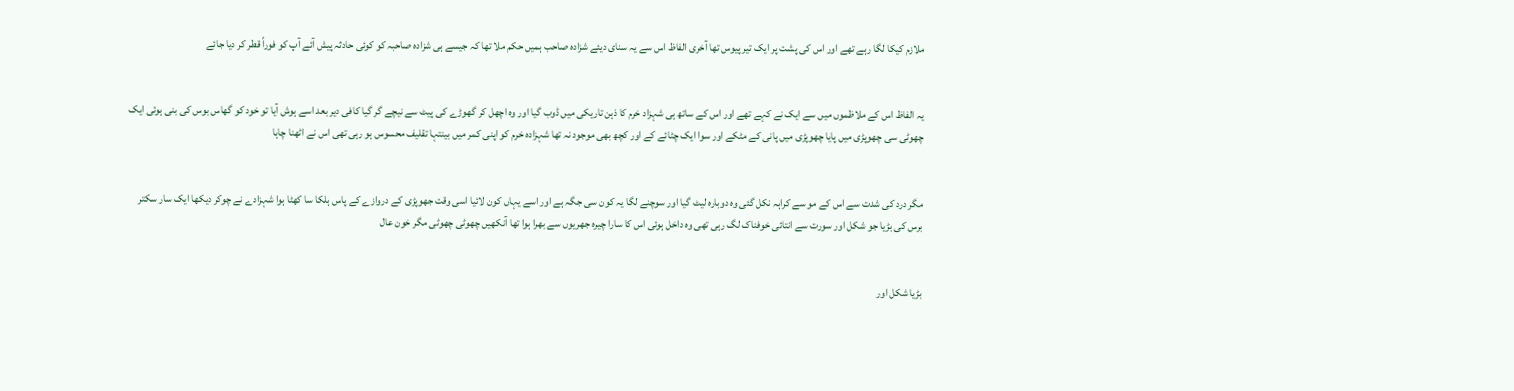ملازم کیکا لگا رہے تھے اور اس کی پشت پر ایک تیر پیوس تھا آخری الفاظ اس سے یہ سنای دیئے شزادہ صاحب ہمیں حکم ملا تھا کہ جیسے ہی شزادہ صاحبہ کو کوئی حادثہ پیش آئے آپ کو فوراً قطر کر دیا جائے


یہ الفاظ اس کے ملاظموں میں سے ایک نے کہے تھے اور اس کے ساتھ ہی شہزاد خرم کا ذہن تاریکی میں ڈوب گیا اور وہ اچھل کر گھوڑے کی پیٹ سے نیچے گر گیا کافی دیر بعد اسے ہوش آیا تو خود کو گھاس بوس کی بنی ہوئی ایک چھوٹی سی چھوپڑی میں پایا چھوپڑی میں پانی کے مٹکے اور سوا ایک چٹائے کے اور کچھ بھی موجود نہ تھا شہزادہ خرم کو اپنی کمر میں بینتہا تقلیف محسوس ہو رہی تھی اس نے اٹھنا چاہا


مگر درد کی شدت سے اس کے مو سے کراہہ نکل گئی وہ دوبارہ لیٹ گیا اور سوچنے لگا یہ کون سی جگہ ہے اور اسے یہاں کون لائیا اسی وقت جھوپڑی کے دروازے کے پاس ہلکا سا کھٹا ہوا شہزادے نے چوکر دیکھا ایک سار سکتر برس کی بڑیا جو شکل اور سورت سے انتائی خوفناک لگ رہی تھی وہ داخل ہوئی اس کا سارا چیرہ جھریوں سے بھرا ہوا تھا آنکھیں چھوٹی چھوٹی مگر خون عال


بڑیا شکل اور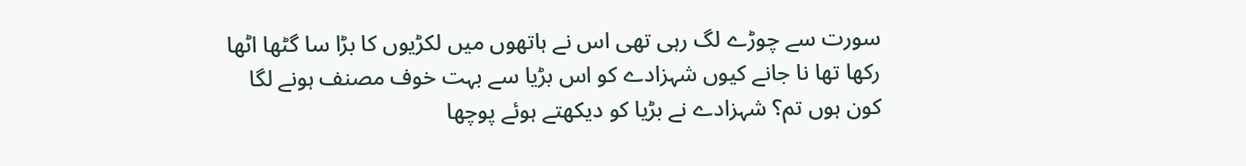سورت سے چوڑے لگ رہی تھی اس نے ہاتھوں میں لکڑیوں کا بڑا سا گٹھا اٹھا رکھا تھا نا جانے کیوں شہزادے کو اس بڑیا سے بہت خوف مصنف ہونے لگا کون ہوں تم؟ شہزادے نے بڑیا کو دیکھتے ہوئے پوچھا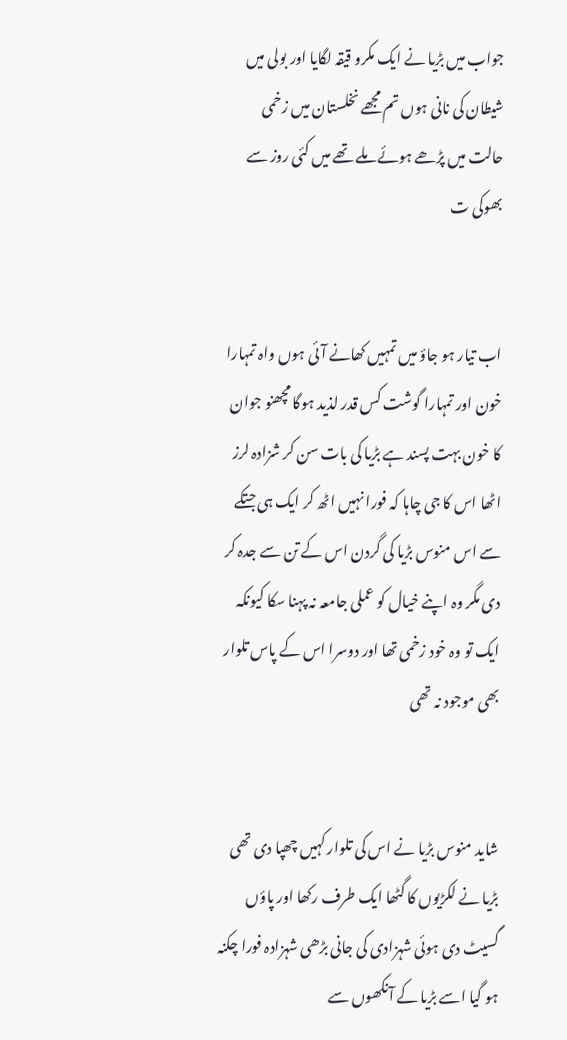جواب میں بڑیا نے ایک مکرو قیقہ لگایا اور بولی میں شیطان کی نانی ہوں تم مجھے نخلستان میں زخمی حالت میں پڑھے ہوئے ملے تھے میں کئی روز سے بھوکی ت


اب تیار ہو جاؤ میں تمہیں کھانے آئی ہوں واہ تمہارا خون اور تمہارا گوشت کس قدر لذید ہوگا مچھنو جوان کا خون بہت پسند ہے بڑیا کی بات سن کر شزادہ لرز اٹھا اس کا جی چاہا کہ فورا نہیں اٹھ کر ایک ہی جتکے سے اس منوس بڑیا کی گردن اس کے تن سے جدہ کر دی مگر وہ اپنے خیال کو عملی جامعہ نہ پہنا سکا کیونکہ ایک تو وہ خود زخمی تھا اور دوسرا اس کے پاس تلوار بھی موجود نہ تھی


شاید منوس بڑیا نے اس کی تلوار کہیں چھپا دی تھی بڑیا نے لکڑیوں کا گٹھا ایک طرف رکھا اور پاؤں گسیٹ دی ہوئی شہزادی کی جانی بڑھی شہزادہ فورا چکنہ ہو گیا اسے بڑیا کے آنکھوں سے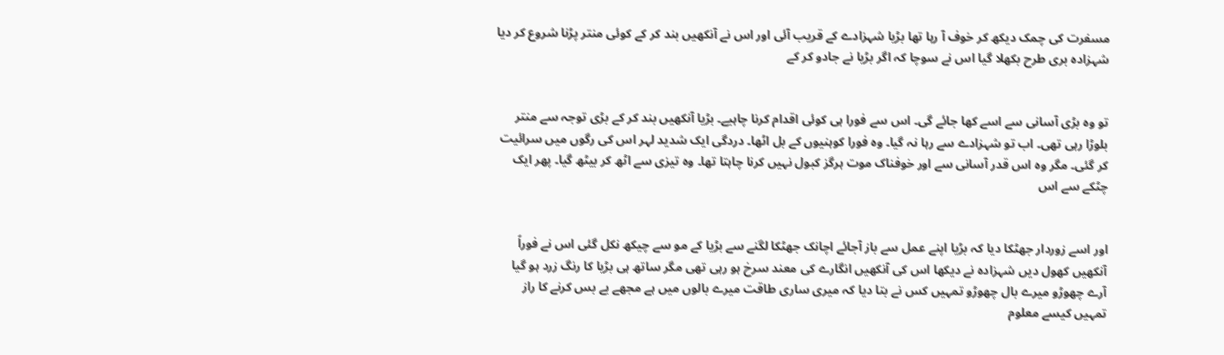مسفرت کی چمک دیکھ کر خوف آ رہا تھا بڑیا شہزادے کے قریب آئی اور اس نے آنکھیں بند کر کے کوئی منتر پڑنا شروع کر دیا شہزادہ بری طرح بکھلا گیا اس نے سوچا کہ اگر بڑیا نے جادو کر کے


تو وہ بڑی آسانی سے اسے کھا جائے گی۔ اس سے فورا ہی کوئی اقدام کرنا چاہیے۔ بڑیا آنکھیں بند کر کے بڑی توجہ سے منتر بلوڑا رہی تھی۔ اب تو شہزادے سے رہا نہ گیا۔ وہ فورا کوہنیوں کے بل اٹھا۔ دردگی ایک شدید لہر اس کی رگوں میں سرائیت کر گئی۔ مگر وہ اس قدر آسانی سے اور خوفناک موت ہرگز کبول نہیں کرنا چاہتا تھا۔ وہ تیزی سے اٹھ کر بیٹھ گیا۔ پھر ایک چٹکے سے اس


اور اسے زوردار جھٹکا دیا کہ بڑیا اپنے عمل سے باز آجائے اچانک جھٹکا لگنے سے بڑیا کے مو سے چیکھ نکل گئی اس نے فوراً آنکھیں کھول دیں شہزادہ نے دیکھا اس کی آنکھیں انگارے کی معند سرخ ہو رہی تھی مگر ساتھ ہی بڑیا کا رنگ زرد ہو گیا آرے چھوڑو میرے بال چھوڑو تمہیں کس نے بتا دیا کہ میری ساری طاقت میرے بالوں میں ہے مجھے بے بس کرنے کا راز تمہیں کیسے معلوم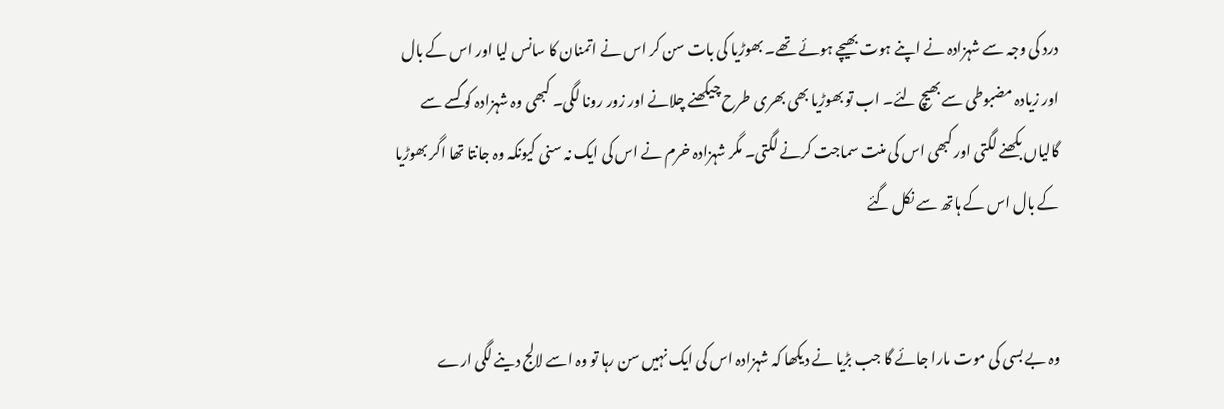درد کی وجہ سے شہزادہ نے اپنے ہوت بھیچے ہوئے تھے۔ بھوڑیا کی بات سن کر اس نے اتمنان کا سانس لیا اور اس کے بال اور زیادہ مضبوطی سے بھیچ لئے۔ اب تو بھوڑیا بھی بھری طرح چیکھنے چلانے اور زور رونا لگی۔ کبھی وہ شہزادہ کو گسے سے گالیاں بکھنے لگتی اور کبھی اس کی منت سماجت کرنے لگتی۔ مگر شہزادہ خرم نے اس کی ایک نہ سنی کیونکہ وہ جانتا تھا اگر بھوڑیا کے بال اس کے ہاتھ سے نکل گئے


وہ بے بسی کی موت مارا جائے گا جب بڑیا نے دیکھا کہ شہزادہ اس کی ایک نہیں سن رہا تو وہ اسے لالج دینے لگی ارے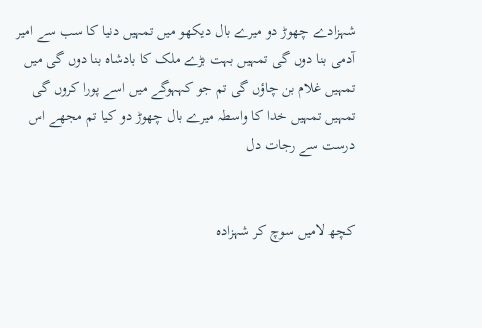شہزادے چھوڑ دو میرے بال دیکھو میں تمہیں دنیا کا سب سے امیر آدمی بنا دوں گی تمہیں بہت بڑے ملک کا بادشاہ بنا دوں گی میں تمہیں غلام بن چاؤں گی تم جو کہہوگے میں اسے پورا کروں گی تمہیں تمہیں خدا کا واسطہ میرے بال چھوڑ دو کیا تم مجھے اس درست سے رجات دل


کچھ لامیں سوچ کر شہزادہ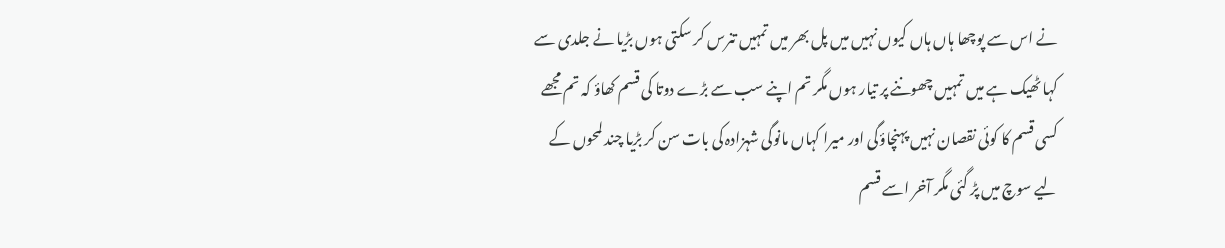نے اس سے پوچھا ہاں ہاں کیوں نہیں میں پل بھر میں تمہیں تنرس کر سکتی ہوں بڑیا نے جلدی سے کہا ٹھیک ہے میں تمہیں چھوننے پر تیار ہوں مگر تم اپنے سب سے بڑے دوتا کی قسم کھاؤ کہ تم مجھے کسی قسم کا کوئی نقصان نہیں پہنچاؤگی اور میرا کہاں مانوگی شہزادہ کی بات سن کر بڑیا چند لمحوں کے لیے سوچ میں پڑ گئی مگر آخر اسے قسم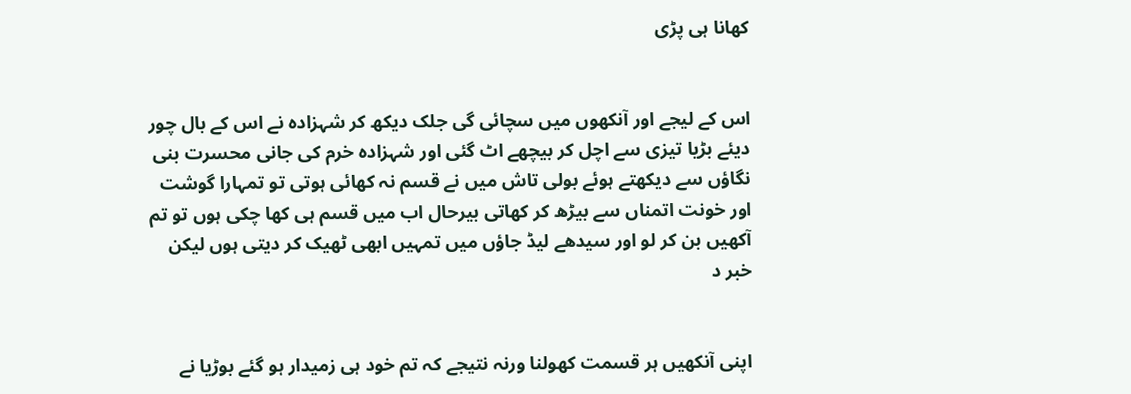کھانا ہی پڑی


اس کے لیجے اور آنکھوں میں سچائی گی جلک دیکھ کر شہزادہ نے اس کے بال چور دیئے بڑیا تیزی سے اچل کر بیچھے اٹ گئی اور شہزادہ خرم کی جانی محسرت بنی نگاؤں سے دیکھتے ہوئے بولی تاش میں نے قسم نہ کھائی ہوتی تو تمہارا گوشت اور خونت اتمناں سے بیڑھ کر کھاتی بیرحال اب میں قسم ہی کھا چکی ہوں تو تم آکھیں بن کر لو اور سیدھے لیڈ جاؤں میں تمہیں ابھی ٹھیک کر دیتی ہوں لیکن خبر د


اپنی آنکھیں ہر قسمت کھولنا ورنہ نتیجے کہ تم خود ہی زمیدار ہو گئے بوڑیا نے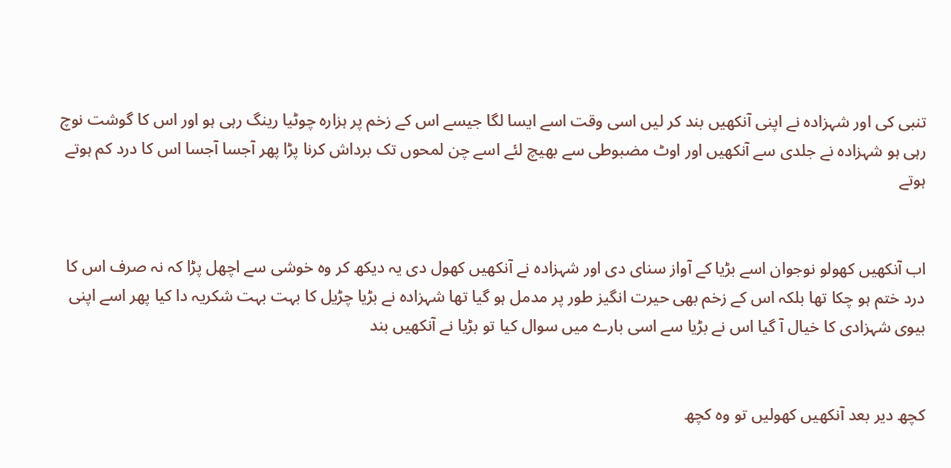تنبی کی اور شہزادہ نے اپنی آنکھیں بند کر لیں اسی وقت اسے ایسا لگا جیسے اس کے زخم پر ہزارہ چوٹیا رینگ رہی ہو اور اس کا گوشت نوچ رہی ہو شہزادہ نے جلدی سے آنکھیں اور اوٹ مضبوطی سے بھیچ لئے اسے چن لمحوں تک برداش کرنا پڑا پھر آجسا آجسا اس کا درد کم ہوتے ہوتے


اب آنکھیں کھولو نوجوان اسے بڑیا کے آواز سنای دی اور شہزادہ نے آنکھیں کھول دی یہ دیکھ کر وہ خوشی سے اچھل پڑا کہ نہ صرف اس کا درد ختم ہو چکا تھا بلکہ اس کے زخم بھی حیرت انگیز طور پر مدمل ہو گیا تھا شہزادہ نے بڑیا چڑیل کا بہت بہت شکریہ دا کیا پھر اسے اپنی بیوی شہزادی کا خیال آ گیا اس نے بڑیا سے اسی بارے میں سوال کیا تو بڑیا نے آنکھیں بند


کچھ دیر بعد آنکھیں کھولیں تو وہ کچھ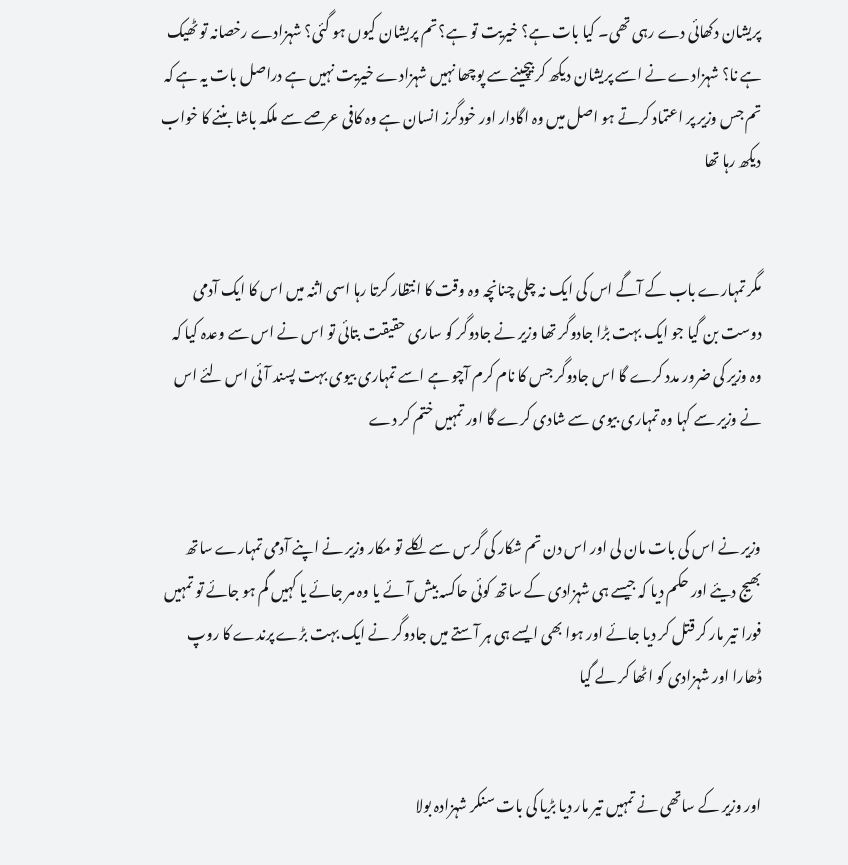پریشان دکھائی دے رہی تھی۔ کیا بات ہے؟ خیریت تو ہے؟ تم پریشان کیوں ہو گئی؟ شہزادے رخصانہ تو ٹھیک ہے نا؟ شہزادے نے اسے پریشان دیکھ کر بیچینے سے پوچھا نہیں شہزادے خیریت نہیں ہے دراصل بات یہ ہے کہ تم جس وزیر پر اعتماد کرتے ہو اصل میں وہ اگادار اور خودگرز انسان ہے وہ کافی عرصے سے ملکہ باشا بننے کا خواب دیکھ رہا تھا


مگر تمہارے باب کے آگے اس کی ایک نہ چلی چنانچہ وہ وقت کا انتظار کرتا رہا اسی اثنہ میں اس کا ایک آدمی دوست بن گیا جو ایک بہت بڑا جادوگر تھا وزیر نے جادوگر کو ساری حقیقت بتائی تو اس نے اس سے وعدہ کیا کہ وہ وزیر کی ضرور مدد کرے گا اس جادوگر جس کا نام کرم آچو ہے اسے تمہاری بیوی بہت پسند آئی اس لئے اس نے وزیر سے کہا وہ تمہاری بیوی سے شادی کرے گا اور تمہیں ختم کر دے


وزیر نے اس کی بات مان لی اور اس دن تم شکار کی گرس سے لکلے تو مکار وزیر نے اپنے آدمی تمہارے ساتھ بھیج دیئے اور حکم دیا کہ جیسے ہی شہزادی کے ساتھ کوئی حاکسہ بیش آئے یا وہ مر جائے یا کہیں گم ہو جائے تو تمہیں فورا تیر مار کر قتل کر دیا جائے اور ہوا بھی ایسے ہی ہر آستے میں جادوگر نے ایک بہت بڑے پرندے کا روپ ڈھارا اور شہزادی کو اٹھا کر لے گیا


اور وزیر کے ساتھی نے تمہیں تیر مار دیا بڑیا کی بات سنکر شہزادہ بولا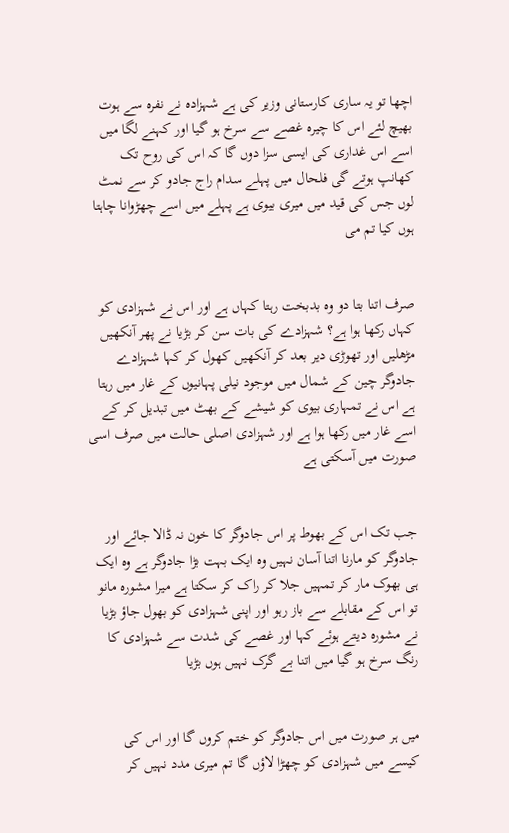اچھا تو یہ ساری کارستانی وزیر کی ہے شہزادہ نے نفرہ سے ہوت بھیچ لئے اس کا چیرہ غصے سے سرخ ہو گیا اور کہنے لگا میں اسے اس غداری کی ایسی سزا دوں گا کہ اس کی روح تک کھانپ ہوتے گی فلحال میں پہلے سدام راج جادو کر سے نمٹ لوں جس کی قید میں میری بیوی ہے پہلے میں اسے چھڑوانا چاہتا ہوں کیا تم می


صرف اتنا بتا دو وہ بدبخت رہتا کہاں ہے اور اس نے شہزادی کو کہاں رکھا ہوا ہے؟ شہزادے کی بات سن کر بڑیا نے پھر آنکھیں مڑھلیں اور تھوڑی دیر بعد کر آنکھیں کھول کر کہا شہزادے جادوگر چین کے شمال میں موجود نیلی پہانیوں کے غار میں رہتا ہے اس نے تمہاری بیوی کو شیشے کے بھٹ میں تبدیل کر کے اسے غار میں رکھا ہوا ہے اور شہزادی اصلی حالت میں صرف اسی صورت میں آسکتی ہے


جب تک اس کے بھوط پر اس جادوگر کا خون نہ ڈالا جائے اور جادوگر کو مارنا اتنا آسان نہیں وہ ایک بہت بڑا جادوگر ہے وہ ایک ہی بھوک مار کر تمہیں جلا کر راک کر سکتا ہے میرا مشورہ مانو تو اس کے مقابلے سے باز رہو اور اپنی شہزادی کو بھول جاؤ بڑیا نے مشورہ دیتے ہوئے کہا اور غصے کی شدت سے شہزادی کا رنگ سرخ ہو گیا میں اتنا بے گرک نہیں ہوں بڑیا


میں ہر صورت میں اس جادوگر کو ختم کروں گا اور اس کی کیسے میں شہزادی کو چھڑا لاؤں گا تم میری مدد نہیں کر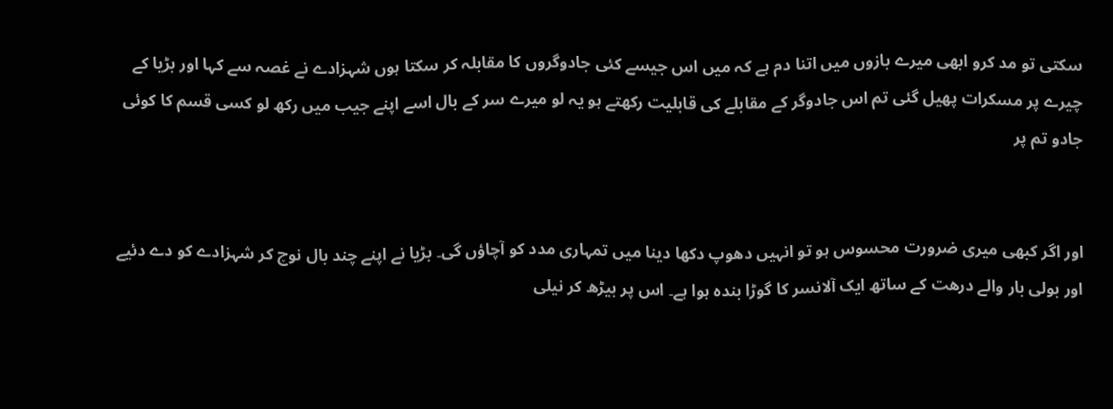سکتی تو مد کرو ابھی میرے بازوں میں اتنا دم ہے کہ میں اس جیسے کئی جادوگروں کا مقابلہ کر سکتا ہوں شہزادے نے غصہ سے کہا اور بڑیا کے چیرے پر مسکرات پھیل گئی تم اس جادوگر کے مقابلے کی قابلیت رکھتے ہو یہ لو میرے سر کے بال اسے اپنے جیب میں رکھ لو کسی قسم کا کوئی جادو تم پر


اور اگر کبھی میری ضرورت محسوس ہو تو انہیں دھوپ دکھا دینا میں تمہاری مدد کو آچاؤں گی۔ بڑیا نے اپنے چند بال نوچ کر شہزادے کو دے دئیے اور بولی بار والے درھت کے ساتھ ایک آلانسر کا گوڑا بندہ ہوا ہے۔ اس پر بیڑھ کر نیلی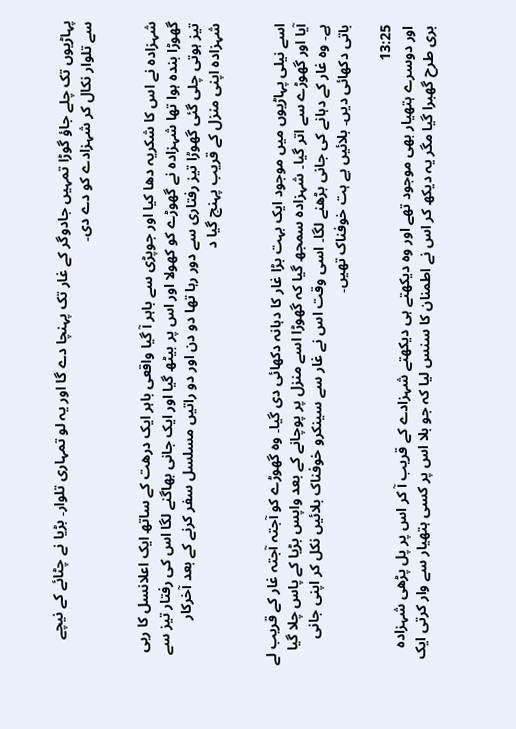پہاڑیوں تک چلے جاؤ گوڑا تمہیں جادوگر کے غار تک پہنچا دے گا اور یہ لو تمہاری تلوار۔ بڑیا نے چٹائے کے نیچے سے تلوار نکال کر شہزادے کو دے دی۔


شہزادہ نے اس کا شکریہ دھا کیا اور جوپڑی سے باہر آ گیا واقعی باہر ایک درھت کے ساتھ ایک اعلانسل کا ربی گھوڑا بندہ ہوا تھا شہزادہ نے گھوڑے کو کھولا اور اس پر بیٹھ گیا اور ایک جانی بھاگنے لگا اس کی رفتار تیز سے تیز ہوتی چلی گئی گھوڑا تیز رفتاری سے دور رہا تھا دو دن اور دو راتیں مسلسل سفر کرنے کے بعد آخرکار شہزادہ اپنی منزل کے قریب پہنچ گیا د


اسے نیلی پہاڑیوں میں موجود ایک بہت بڑا غار کا دہانہ دکھائی دی گیا۔ وہ گھوڑے کو آجتہ آجتہ غار کے قریب لے آیا اور گھوڑے سے اتر گیا۔ شہزادہ سمجھ گیا کہ گھوڑا اسے منزل پر پوچانے کے بعد واپس بڑیا کے پاس چلا گیا ہے۔ وہ غار کے دہانے کی جانی بڑھنے لگا۔ اسی وقت اس نے غار سے سینکرو خوفناک بلائیں نکل کر اپنی جانی باتی دکھائی دیں۔ بلائیں بے ہت خوفناک تھیں۔

13:25
اور دوسرے ہتھیار بھی موجود تھے اور وہ دیکھتے ہی دیکھتے شہزادے کے قریب آ کر اس پر پل پڑھی شہزادہ بری طرح گھبرا گیا مگر یہ دیکھ کر اس نے اطمنان کا سنس لیا کہ جو بلا اس پر کسی ہتھیار سے وار کرتی ایک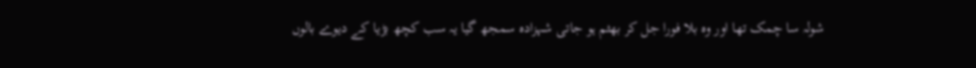شولہ سا چمک تھا اور وہ بلا فورا جل کر بھثم ہو جاتی شہزادہ سمجھ گیا یہ سب کچھ بڑیا کے دیوے بالوں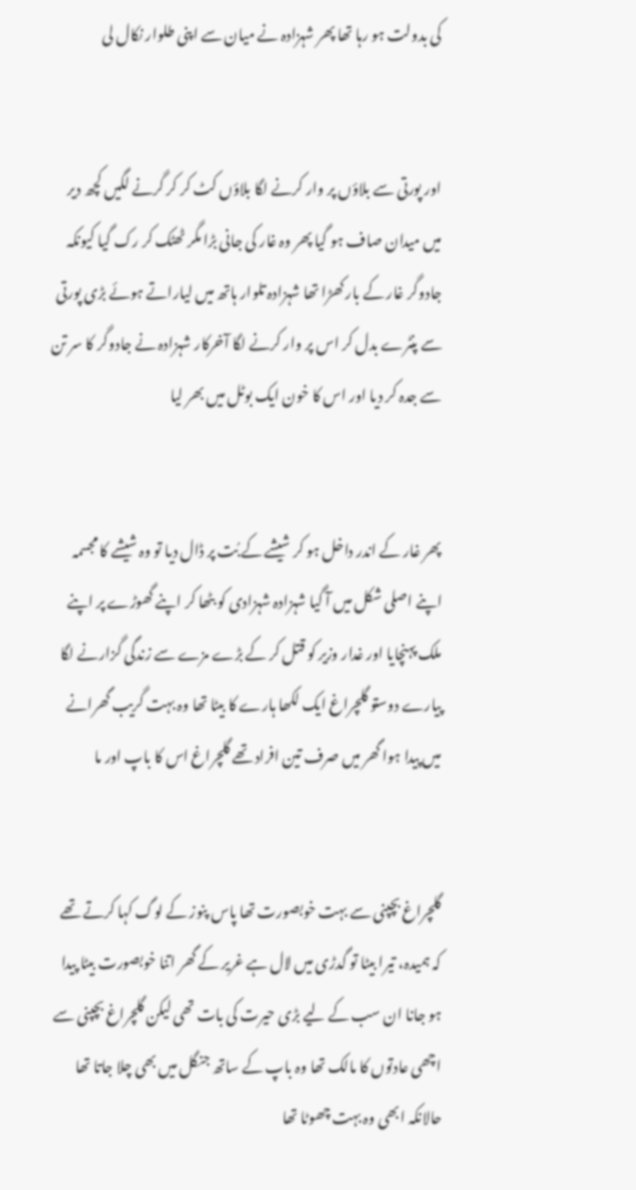کی بدولت ہو رہا تھا پھر شہزادہ نے میان سے اپنی طلوار نکال لی


اور پورتی سے بلاؤں پر وار کرنے لگا بلاؤں کٹ کر کر گرنے لگیں کچھ دیر میں میدان صاف ہو گیا پھر وہ غار کی جانی بڑا مگر ٹھٹک کر رک گیا کیونکہ جادوگر غار کے بار کھڑا تھا شہزادہ تلوار ہاتھ میں لیاراتے ہوئے بڑی پورتی سے پنٹرے بدل کر اس پر وار کرنے لگا آخرکار شہزادہ نے جادوگر کا سر تن سے جدہ کر دیا اور اس کا خون ایک بوٹل میں بھر لیا


پھر غار کے اندر داخل ہو کر شیشے کے بُت پر ڈال دیا تو وہ شیشے کا مجسمہ اپنے اصلی شکل میں آ گیا شہزادہ شہزادی کو بٹھا کر اپنے گھوڑے پر اپنے ملک پہنچایا اور غدار وزیر کو قتل کر کے بڑے مزے سے زندگی گزارنے لگا پیارے دوستو گلچراغ ایک لکھا ہارے کا بیٹا تھا وہ بہت گریب گھرانے میں پیدا ہوا گھر میں صرف تین افراد تھے گلچراغ اس کا باپ اور ما


گلچراغ بچپنی سے بہت خوبصورت تھا پاس پنوز کے لوگ کہا کرتے تھے کہ ہمیدہ، تیرا بیٹا تو گدڑی میں لال ہے غریر کے گھر اتنا خوبصورت بیٹا پیدا ہو جانا ان سب کے لیے بڑی حیرت کی بات تھی لیکن گلچراغ بچپنی سے اچھی عادتوں کا مالک تھا وہ باپ کے ساتھ جنگل میں بھی چلا جاتا تھا حالانکہ ابھی وہ بہت چھوٹا تھا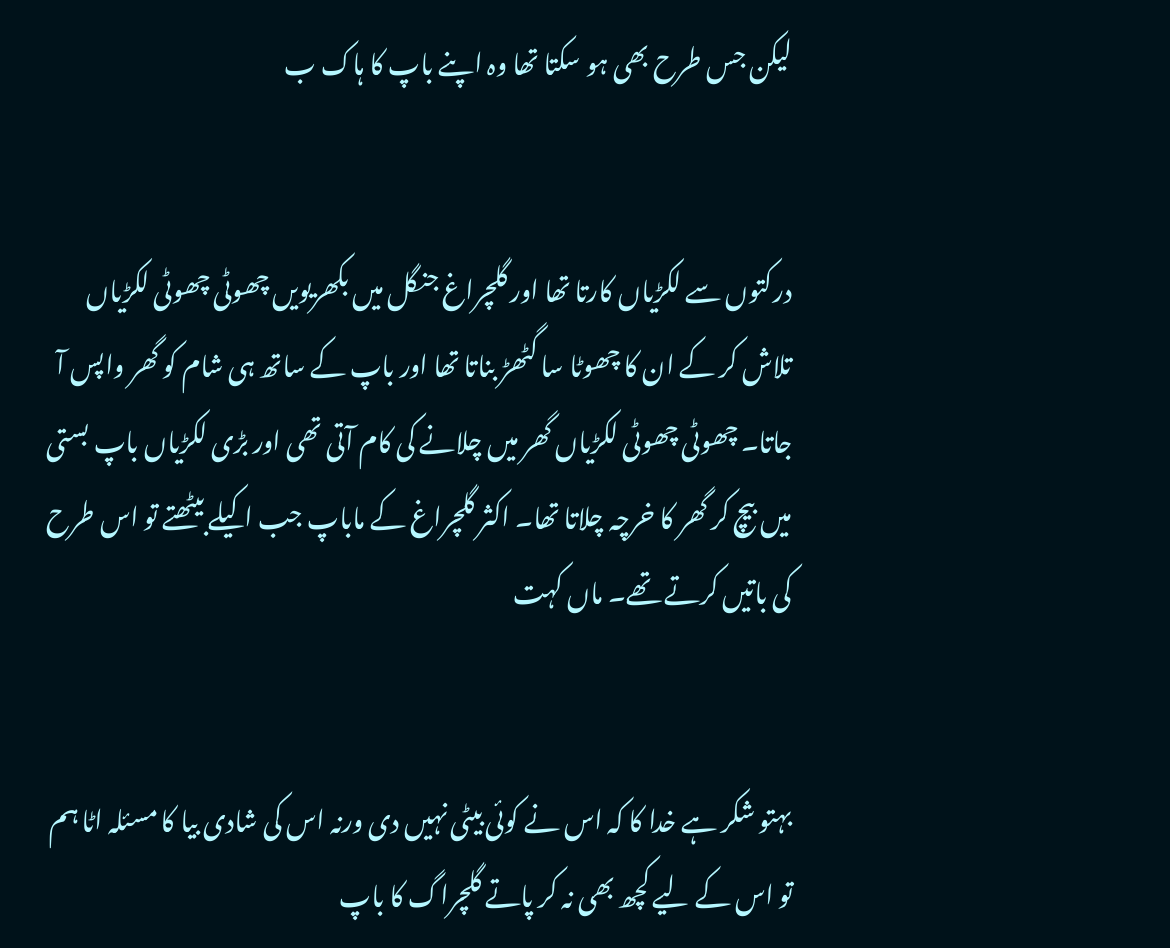لیکن جس طرح بھی ہو سکتا تھا وہ اپنے باپ کا ہاک ب


درکتوں سے لکڑیاں کارتا تھا اور گلچراغ جنگل میں بکھریویں چھوٹی چھوٹی لکڑیاں تلاش کر کے ان کا چھوٹا سا گٹھڑ بناتا تھا اور باپ کے ساتھ ہی شام کو گھر واپس آ جاتا۔ چھوٹی چھوٹی لکڑیاں گھر میں چلانے کی کام آتی تھی اور بڑی لکڑیاں باپ بستی میں بیچ کر گھر کا خرچہ چلاتا تھا۔ اکثر گلچراغ کے ماباپ جب اکیلے بیٹھتے تو اس طرح کی باتیں کرتے تھے۔ ماں کہت


بہتو شکر ہے خدا کا کہ اس نے کوئی بیٹی نہیں دی ورنہ اس کی شادی بیا کا مسئلہ اٹا ہم تو اس کے لیے کچھ بھی نہ کر پاتے گلچراگ کا باپ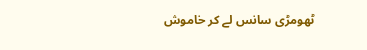ٹھومڑی سانس لے کر خاموش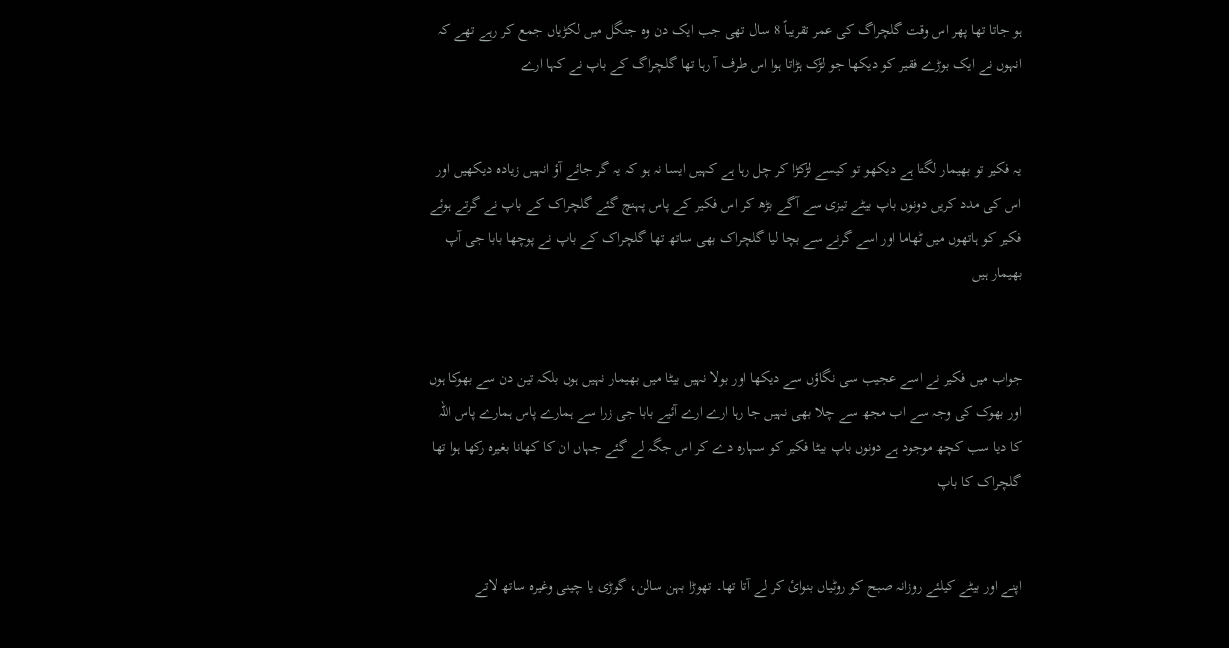ہو جاتا تھا پھر اس وقت گلچراگ کی عمر تقریباً 8 سال تھی جب ایک دن وہ جنگل میں لکڑیاں جمع کر رہے تھے کہ انہوں نے ایک بوڑے فقیر کو دیکھا جو لڑک ہڑاتا ہوا اس طرف آ رہا تھا گلچراگ کے باپ نے کہا ارے


یہ فکیر تو بھیمار لگتا ہے دیکھو تو کیسے لڑکڑا کر چل رہا ہے کہیں ایسا نہ ہو کہ یہ گر جائے آؤ انہیں زیادہ دیکھیں اور اس کی مدد کریں دونوں باپ بیٹے تیزی سے آگے بڑھ کر اس فکیر کے پاس پہنچ گئے گلچراک کے باپ نے گرتے ہوئے فکیر کو ہاتھوں میں ٹھاما اور اسے گرنے سے بچا لیا گلچراک بھی ساتھ تھا گلچراک کے باپ نے پوچھا بابا جی آپ بھیمار ہیں


جواب میں فکیر نے اسے عجیب سی نگاؤں سے دیکھا اور بولا نہیں بیٹا میں بھیمار نہیں ہوں بلکہ تین دن سے بھوکا ہوں اور بھوک کی وجہ سے اب مجھ سے چلا بھی نہیں جا رہا ارے ارے آئیے بابا جی زرا سے ہمارے پاس ہمارے پاس اللہ کا دیا سب کچھ موجود ہے دونوں باپ بیٹا فکیر کو سہارہ دے کر اس جگہ لے گئے جہاں ان کا کھانا بغیرہ رکھا ہوا تھا گلچراک کا باپ


اپنے اور بیٹے کیلئے روزانہ صبح کو روٹیاں بنوائ کر لے آتا تھا۔ تھوڑا بہن سالن، گوڑی یا چینی وغیرہ ساتھ لاتے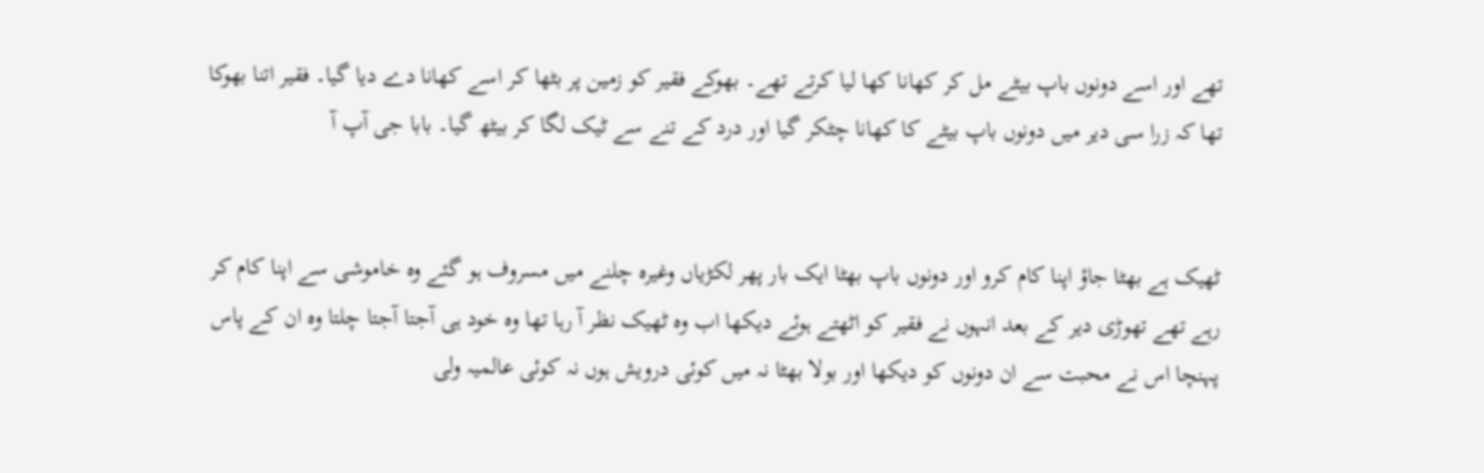تھے اور اسے دونوں باپ بیٹے مل کر کھانا کھا لیا کرتے تھے۔ بھوکے فقیر کو زمین پر بٹھا کر اسے کھانا دے دیا گیا۔ فقیر اتنا بھوکا تھا کہ زرا سی دیر میں دونوں باپ بیٹے کا کھانا چٹکر گیا اور درد کے تنے سے ٹیک لگا کر بیٹھ گیا۔ بابا جی آپ آ


ٹھیک ہے بھٹا جاؤ اپنا کام کرو اور دونوں باپ بھٹا ایک بار پھر لکڑیاں وغیرہ چلنے میں مسروف ہو گئے وہ خاموشی سے اپنا کام کر رہے تھے تھوڑی دیر کے بعد انہوں نے فقیر کو اٹھتے ہوئے دیکھا اب وہ ٹھیک نظر آ رہا تھا وہ خود ہی آجتا آجتا چلتا وہ ان کے پاس پہنچا اس نے محبت سے ان دونوں کو دیکھا اور بولا بھٹا نہ میں کوئی درویش ہوں نہ کوئی عالمیہ ولی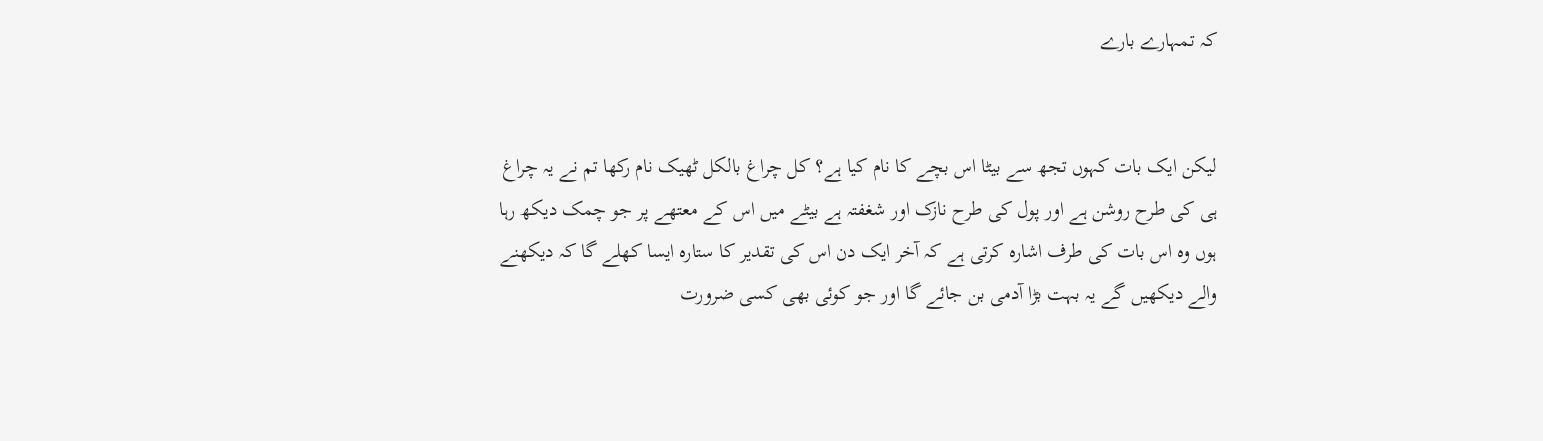کہ تمہارے بارے


لیکن ایک بات کہوں تجھ سے بیٹا اس بچے کا نام کیا ہے؟ کل چراغ بالکل ٹھیک نام رکھا تم نے یہ چراغ ہی کی طرح روشن ہے اور پول کی طرح نازک اور شغفتہ ہے بیٹے میں اس کے معتھے پر جو چمک دیکھ رہا ہوں وہ اس بات کی طرف اشارہ کرتی ہے کہ آخر ایک دن اس کی تقدیر کا ستارہ ایسا کھلے گا کہ دیکھنے والے دیکھیں گے یہ بہت بڑا آدمی بن جائے گا اور جو کوئی بھی کسی ضرورت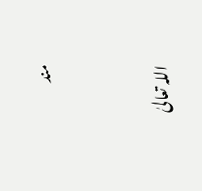مند


اللہ تعالیٰ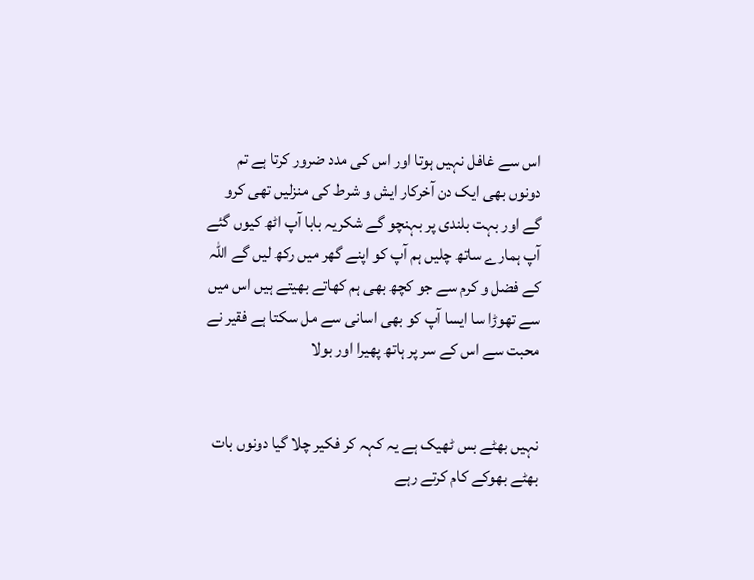اس سے غافل نہیں ہوتا اور اس کی مدد ضرور کرتا ہے تم دونوں بھی ایک دن آخرکار ایش و شرط کی منزلیں تھی کرو گے اور بہت بلندی پر بہنچو گے شکریہ بابا آپ اٹھ کیوں گئے آپ ہمارے ساتھ چلیں ہم آپ کو اپنے گھر میں رکھ لیں گے اللہ کے فضل و کرم سے جو کچھ بھی ہم کھاتے بھیتے ہیں اس میں سے تھوڑا سا ایسا آپ کو بھی اسانی سے مل سکتا ہے فقیر نے محبت سے اس کے سر پر ہاتھ پھیرا اور بولا


نہیں بھٹے بس ٹھیک ہے یہ کہہ کر فکیر چلا گیا دونوں بات بھٹے بھوکے کام کرتے رہے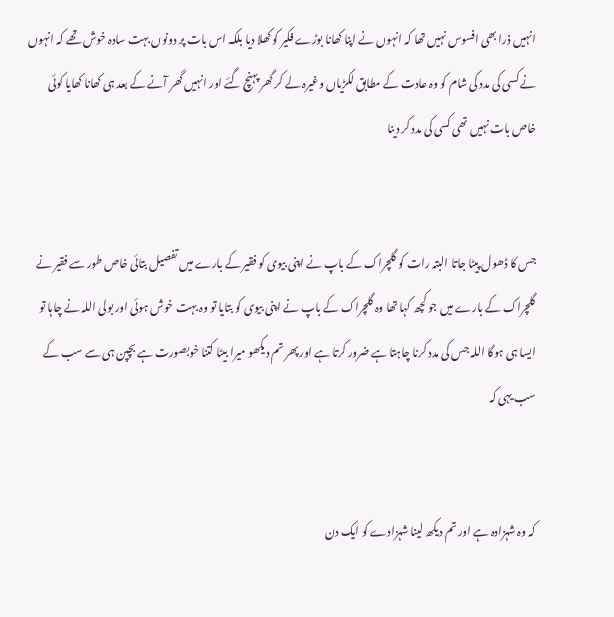انہیں ذرا بھی افسوس نہیں تھا کہ انہوں نے اپنا کھانا بوڑے فکیر کو کھلا دیا بلکہ اس بات پر دونوں بہت سادہ خوش تھے کہ انہوں نے کسی کی مدد کی شام کو وہ عادت کے مطابق لکڑیاں وغیرہ لے کر گھر پہنچ گئے اور انہیں گھر آنے کے بعد ہی کھانا کھایا کوئی خاص بات نہیں تھی کسی کی مدد کر دینا


جس کا ڈھول پیٹا جاتا البتہ رات کو گلچراک کے باپ نے اپنی بیوی کو فقیر کے بارے میں تفصیل بتائی خاص طور سے فقیر نے گلچراک کے بارے میں جو کچھ کہا تھا وہ گلچراک کے باپ نے اپنی بیوی کو بتایا تو وہ بہت خوش ہوئی اور بولی اللہ نے چاہا تو ایسا ہی ہوگا اللہ جس کی مدد کرنا چاہتا ہے ضرور کرتا ہے اور پھر تم دیکھو میرا بیٹا کتنا خوبصورت ہے بچپن ہی سے سب کے سب یہی کہ


کہ وہ شہزادہ ہے اور تم دیکھ لینا شہزادے کو ایک دن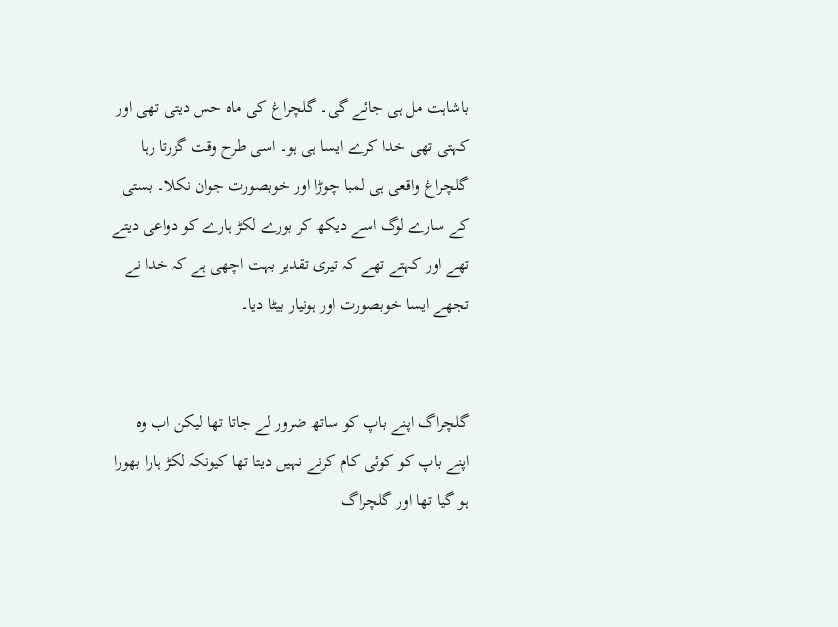باشاہت مل ہی جائے گی۔ گلچراغ کی ماہ حس دیتی تھی اور کہتی تھی خدا کرے ایسا ہی ہو۔ اسی طرح وقت گزرتا رہا گلچراغ واقعی ہی لمبا چوڑا اور خوبصورت جوان نکلا۔ بستی کے سارے لوگ اسے دیکھ کر بورے لکڑ ہارے کو دواعی دیتے تھے اور کہتے تھے کہ تیری تقدیر بہت اچھی ہے کہ خدا نے تجھے ایسا خوبصورت اور ہونیار بیٹا دیا۔


گلچراگ اپنے باپ کو ساتھ ضرور لے جاتا تھا لیکن اب وہ اپنے باپ کو کوئی کام کرنے نہیں دیتا تھا کیونکہ لکڑ ہارا بھورا ہو گیا تھا اور گلچراگ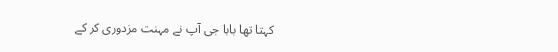کہتا تھا بابا جی آپ نے مہنت مزدوری کر کے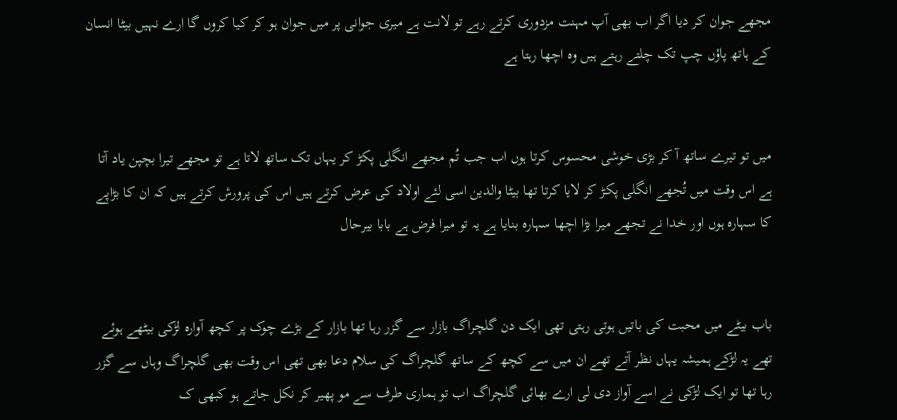مجھے جوان کر دیا اگر اب بھی آپ مہنت مزدوری کرتے رہے تو لانت ہے میری جوانی پر میں جوان ہو کر کیا کروں گا ارے نہیں بیٹا انسان کے ہاتھ پاؤں چپ تک چلتے رہتے ہیں وہ اچھا رہتا ہے


میں تو تیرے ساتھ آ کر بڑی خوشی محسوس کرتا ہوں اب جب تُم مجھے انگلی پکڑ کر یہاں تک ساتھ لاتا ہے تو مجھے تیرا بچپن یاد آتا ہے اس وقت میں تُجھے انگلی پکڑ کر لایا کرتا تھا بیٹا والدین اسی لئے اولاد کی عرض کرتے ہیں اس کی پرورش کرتے ہیں کہ ان کا بڑاپے کا سہارہ ہوں اور خدا نے تجھے میرا بڑا اچھا سہارہ بنایا ہے یہ تو میرا فرض ہے بابا بیرحال


باب بیٹے میں محبت کی باتیں ہوتی رہتی تھی ایک دن گلچراگ بازار سے گزر رہا تھا بازار کے بڑے چوک پر کچھ آوارہ لڑکی بیٹھے ہوئے تھے یہ لڑکے ہمیشہ یہاں نظر آتے تھے ان میں سے کچھ کے ساتھ گلچراگ کی سلام دعا بھی تھی اس وقت بھی گلچراگ وہاں سے گزر رہا تھا تو ایک لڑکی نے اسے آواز دی لی ارے بھائی گلچراگ اب تو ہماری طرف سے مو پھیر کر نکل جاتے ہو کبھی ک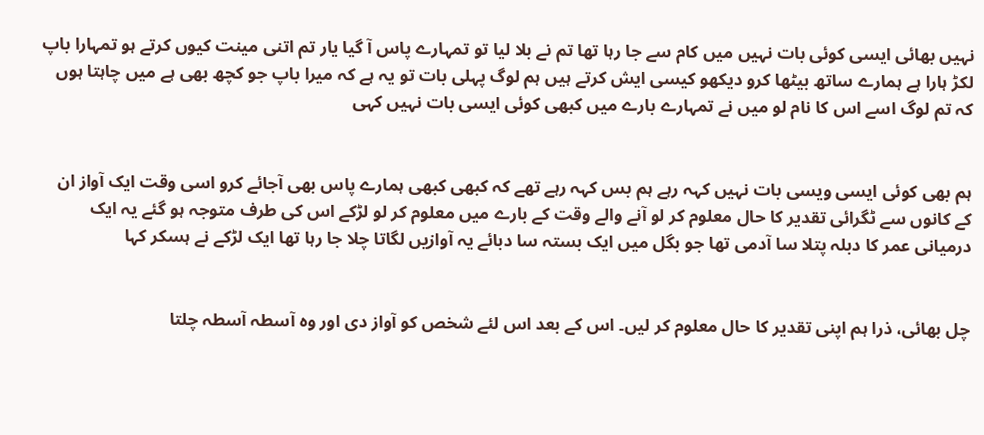نہیں بھائی ایسی کوئی بات نہیں میں کام سے جا رہا تھا تم نے بلا لیا تو تمہارے پاس آ گیا یار تم اتنی مینت کیوں کرتے ہو تمہارا باپ لکڑ ہارا ہے ہمارے ساتھ بیٹھا کرو دیکھو کیسی ایش کرتے ہیں ہم لوگ پہلی بات تو یہ ہے کہ میرا باپ جو کچھ بھی ہے میں چاہتا ہوں کہ تم لوگ اسے اس کا نام لو میں نے تمہارے بارے میں کبھی کوئی ایسی بات نہیں کہی


ہم بھی کوئی ایسی ویسی بات نہیں کہہ رہے ہم بس کہہ رہے تھے کہ کبھی کبھی ہمارے پاس بھی آجائے کرو اسی وقت ایک آواز ان کے کانوں سے ٹگرائی تقدیر کا حال معلوم کر لو آنے والے وقت کے بارے میں معلوم کر لو لڑکے اس کی طرف متوجہ ہو گئے یہ ایک درمیانی عمر کا دبلہ پتلا سا آدمی تھا جو بگل میں ایک بستہ سا دبائے یہ آوازیں لگاتا چلا جا رہا تھا ایک لڑکے نے ہسکر کہا


چل بھائی، ذرا ہم اپنی تقدیر کا حال معلوم کر لیں۔ اس کے بعد اس لئے شخص کو آواز دی اور وہ آسطہ آسطہ چلتا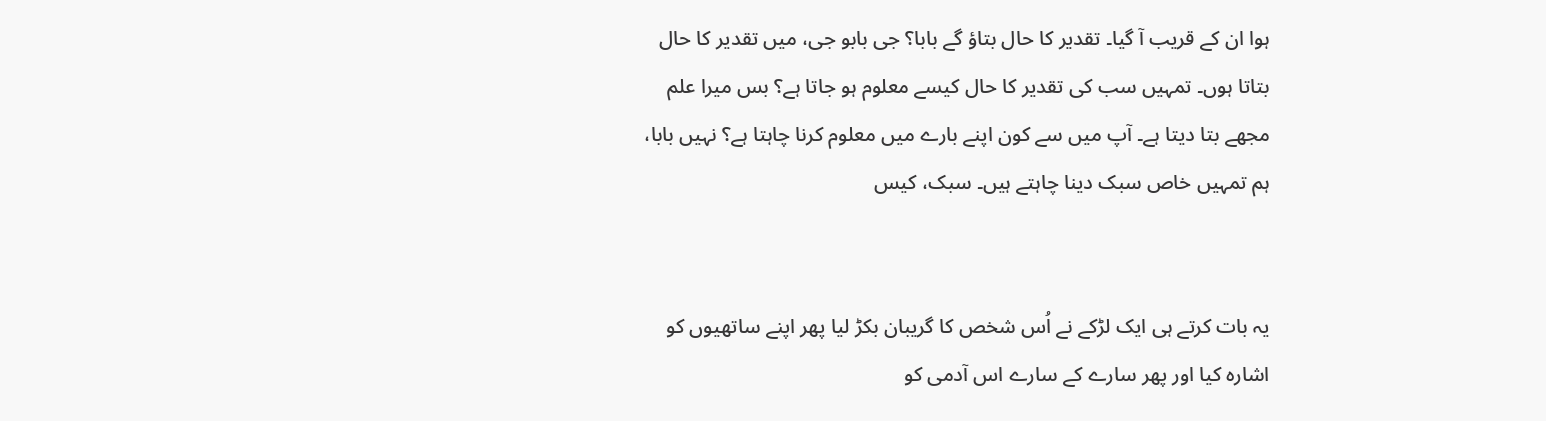ہوا ان کے قریب آ گیا۔ تقدیر کا حال بتاؤ گے بابا؟ جی بابو جی، میں تقدیر کا حال بتاتا ہوں۔ تمہیں سب کی تقدیر کا حال کیسے معلوم ہو جاتا ہے؟ بس میرا علم مجھے بتا دیتا ہے۔ آپ میں سے کون اپنے بارے میں معلوم کرنا چاہتا ہے؟ نہیں بابا، ہم تمہیں خاص سبک دینا چاہتے ہیں۔ سبک، کیس


یہ بات کرتے ہی ایک لڑکے نے اُس شخص کا گریبان بکڑ لیا پھر اپنے ساتھیوں کو اشارہ کیا اور پھر سارے کے سارے اس آدمی کو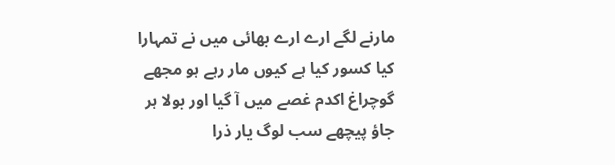مارنے لگے ارے ارے بھائی میں نے تمہارا کیا کسور کیا ہے کیوں مار رہے ہو مجھے گوچراغ اکدم غصے میں آ گیا اور بولا ہر جاؤ پیچھے سب لوگ یار ذرا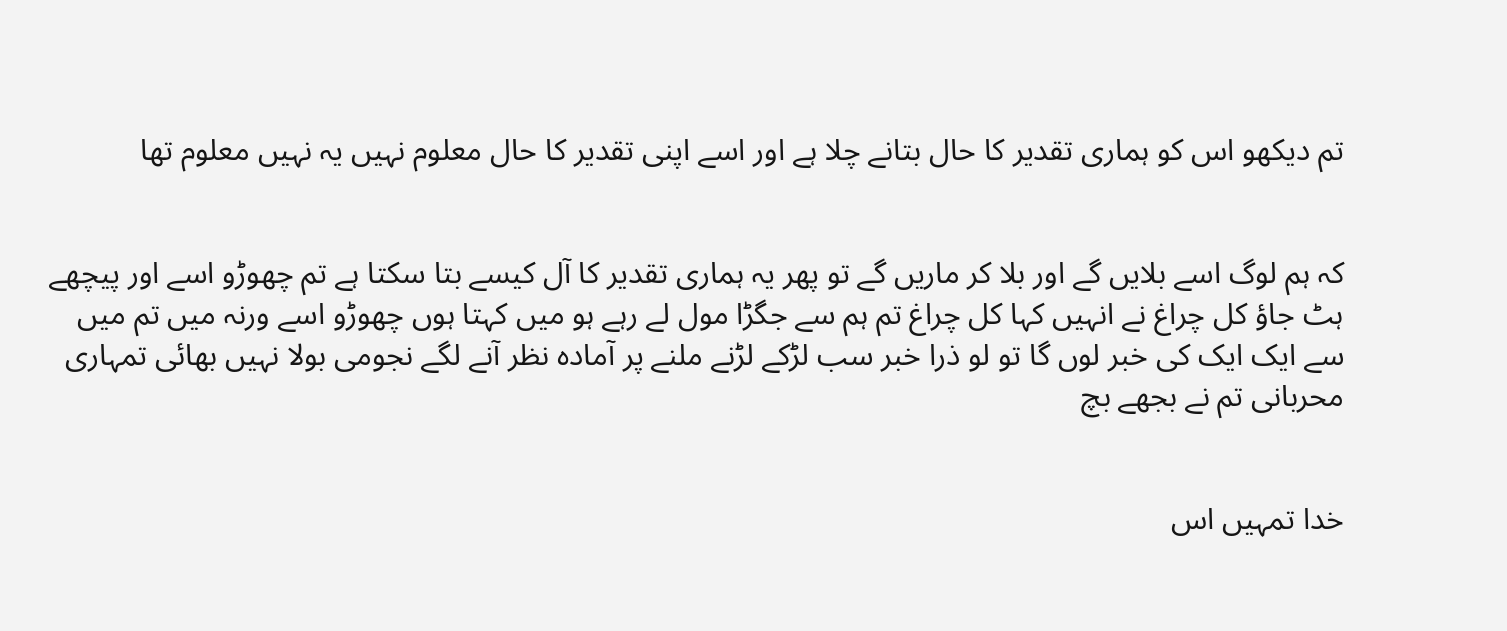تم دیکھو اس کو ہماری تقدیر کا حال بتانے چلا ہے اور اسے اپنی تقدیر کا حال معلوم نہیں یہ نہیں معلوم تھا


کہ ہم لوگ اسے بلایں گے اور بلا کر ماریں گے تو پھر یہ ہماری تقدیر کا آل کیسے بتا سکتا ہے تم چھوڑو اسے اور پیچھے ہٹ جاؤ کل چراغ نے انہیں کہا کل چراغ تم ہم سے جگڑا مول لے رہے ہو میں کہتا ہوں چھوڑو اسے ورنہ میں تم میں سے ایک ایک کی خبر لوں گا تو لو ذرا خبر سب لڑکے لڑنے ملنے پر آمادہ نظر آنے لگے نجومی بولا نہیں بھائی تمہاری محربانی تم نے بجھے بچ


خدا تمہیں اس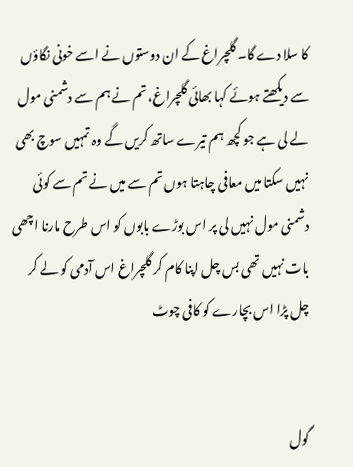کا سلا دے گا۔ گلچراغ کے ان دوستوں نے اسے خونی نگاؤں سے دیکھتے ہوئے کہا بھائی گلچراغ، تم نے ہم سے دشمنی مول لے لی ہے جو کچھ ہم تیرے ساتھ کریں گے وہ تمہیں سوچ بھی نہیں سکتا میں معافی چاہتا ہوں تم سے میں نے تم سے کوئی دشمنی مول نہیں لی پر اس بوڑے بابوں کو اس طرح مارنا اچھی بات نہیں تھی بس چل اپنا کام کر گلچراغ اس آدمی کو لے کر چل پڑا اس بچارے کو کافی چوٹ


گول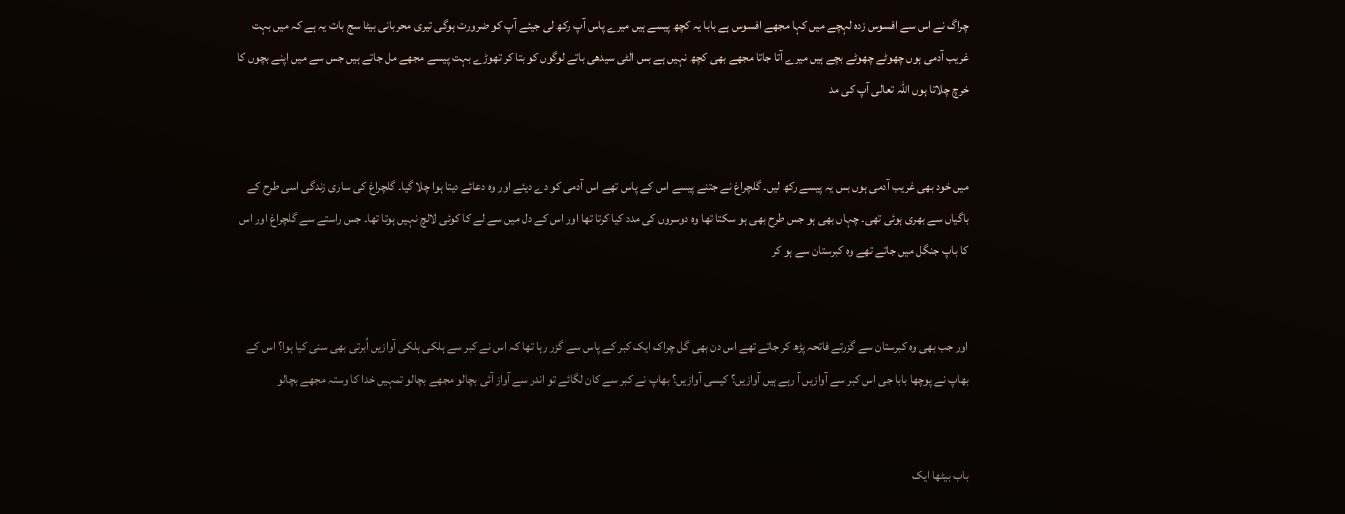چراگ نے اس سے افسوس زدہ لہچے میں کہا مجھے افسوس ہے بابا یہ کچھ پیسے ہیں میرے پاس آپ رکھ لی جیئے آپ کو ضرورت ہوگی تیری محربانی بیٹا سج بات یہ ہے کہ میں بہت غریب آدمی ہوں چھوٹے چھوٹے بچے ہیں میرے آتا جاتا مجھے بھی کچھ نہیں ہے بس الٹی سیدھی باتے لوگوں کو بتا کر تھوڑے بہت پیسے مجھے مل جاتے ہیں جس سے میں اپنے بچوں کا خرچ چلاتا ہوں اللہ تعالی آپ کی مد


میں خود بھی غریب آدمی ہوں بس یہ پیسے رکھ لیں۔ گلچراغ نے جتنے پیسے اس کے پاس تھے اس آدمی کو دے دیئے اور وہ دعائے دیتا ہوا چلا گیا۔ گلچراغ کی ساری زندگی اسی طرح کے باگیاں سے بھری ہوئی تھی۔ چہاں بھی ہو جس طرح بھی ہو سکتا تھا وہ دوسروں کی مدد کیا کرتا تھا اور اس کے دل میں سے لے کا کوئی لالچ نہیں ہوتا تھا۔ جس راستے سے گلچراغ اور اس کا باپ جنگل میں جاتے تھے وہ کبرستان سے ہو کر


اور جب بھی وہ کبرستان سے گزرتے فاتحہ پڑھ کر جاتے تھے اس دن بھی گل چراک ایک کبر کے پاس سے گزر رہا تھا کہ اس نے کبر سے ہلکی ہلکی آوازیں اُبرتی بھی سنی کیا ہوا؟ اس کے بھاپ نے پوچھا بابا جی اس کبر سے آوازیں آ رہے ہیں آوازیں؟ کیسی آوازیں؟ بھاپ نے کبر سے کان لگائے تو اندر سے آواز آئی بچالو مجھے بچالو تمہیں خدا کا وستہ مجھے بچالو


باب بیٹھا ایک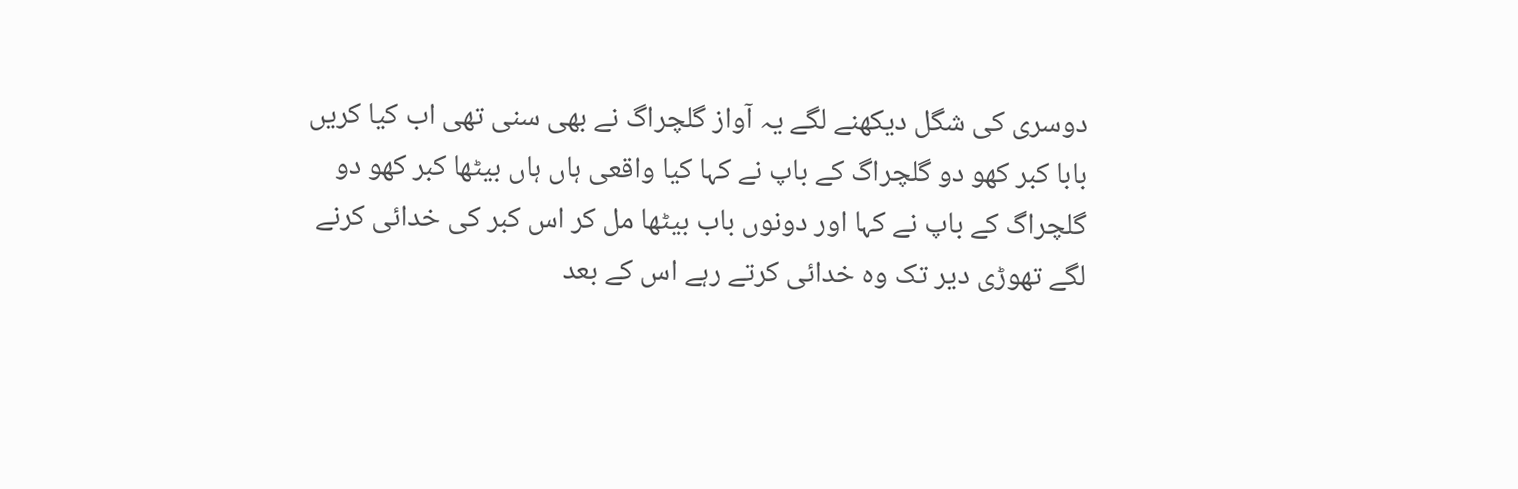دوسری کی شگل دیکھنے لگے یہ آواز گلچراگ نے بھی سنی تھی اب کیا کریں بابا کبر کھو دو گلچراگ کے باپ نے کہا کیا واقعی ہاں ہاں بیٹھا کبر کھو دو گلچراگ کے باپ نے کہا اور دونوں باب بیٹھا مل کر اس کبر کی خدائی کرنے لگے تھوڑی دیر تک وہ خدائی کرتے رہے اس کے بعد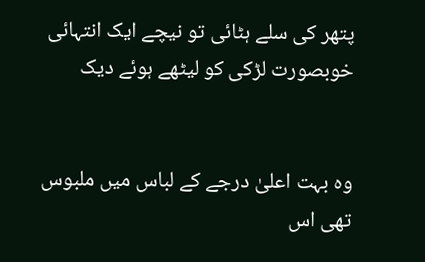پتھر کی سلے ہٹائی تو نیچے ایک انتہائی خوبصورت لڑکی کو لیٹھے ہوئے دیک


وہ بہت اعلیٰ درجے کے لباس میں ملبوس تھی اس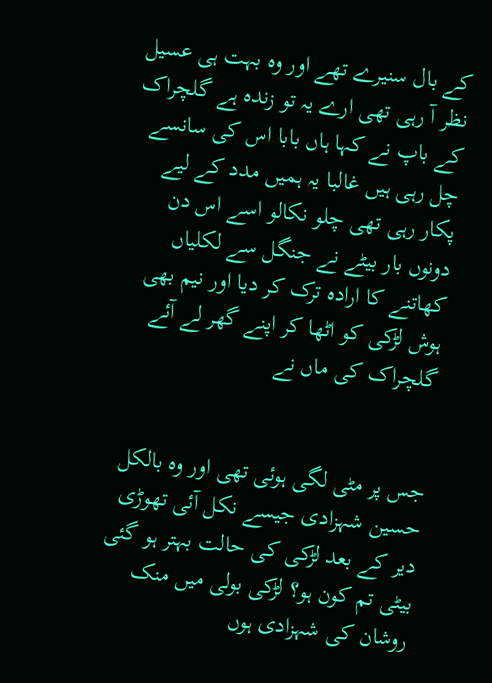کے بال سنیرے تھے اور وہ بہت ہی عسیل نظر آ رہی تھی ارے یہ تو زندہ ہے گلچراک کے باپ نے کہا ہاں بابا اس کی سانسے چل رہی ہیں غالبا یہ ہمیں مدد کے لیے پکار رہی تھی چلو نکالو اسے اس دن دونوں بار بیٹے نے جنگل سے لکلیاں کھاتنے کا ارادہ ترک کر دیا اور نیم بھی ہوش لڑکی کو اٹھا کر اپنے گھر لے آئے گلچراک کی ماں نے


جس پر مٹی لگی ہوئی تھی اور وہ بالکل حسین شہزادی جیسے نکل آئی تھوڑی دیر کے بعد لڑکی کی حالت بہتر ہو گئی بیٹی تم کون ہو؟ لڑکی بولی میں منک روشان کی شہزادی ہوں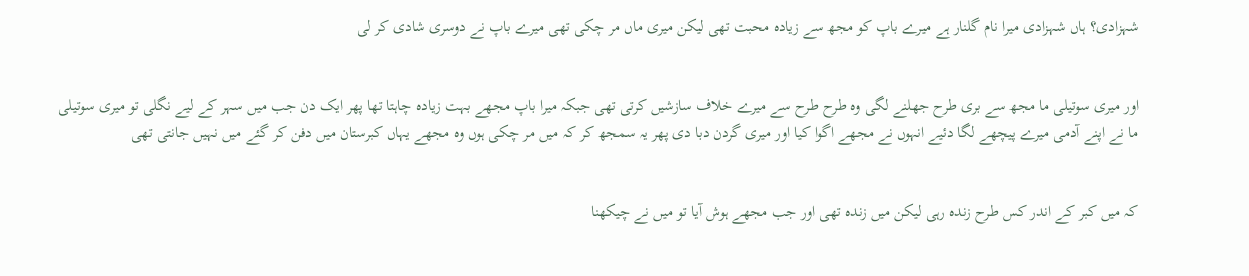شہزادی؟ ہاں شہزادی میرا نام گلنار ہے میرے باپ کو مجھ سے زیادہ محبت تھی لیکن میری ماں مر چکی تھی میرے باپ نے دوسری شادی کر لی


اور میری سوتیلی ما مجھ سے بری طرح جھلنے لگی وہ طرح طرح سے میرے خلاف سازشیں کرتی تھی جبکہ میرا باپ مجھے بہت زیادہ چاہتا تھا پھر ایک دن جب میں سہر کے لیے نگلی تو میری سوتیلی ما نے اپنے آدمی میرے پیچھے لگا دئیے انہوں نے مجھے اگوا کیا اور میری گردن دبا دی پھر یہ سمجھ کر کہ میں مر چکی ہوں وہ مجھے یہاں کبرستان میں دفن کر گئے میں نہیں جانتی تھی


کہ میں کبر کے اندر کس طرح زندہ رہی لیکن میں زندہ تھی اور جب مجھے ہوش آیا تو میں نے چیکھنا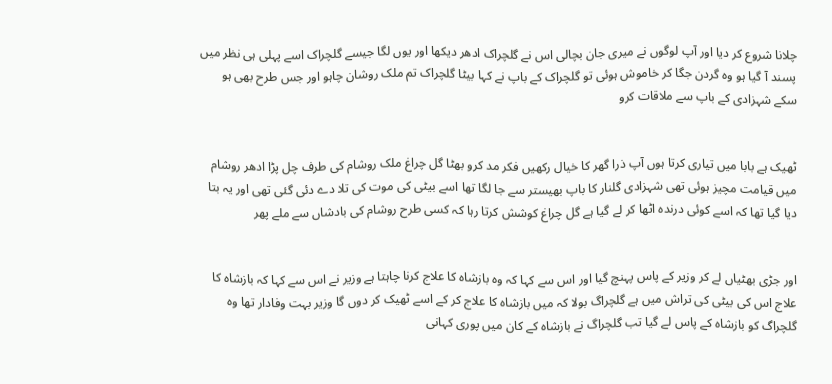چلانا شروع کر دیا اور آپ لوگوں نے میری جان بچالی اس نے گلچراک ادھر دیکھا اور یوں لگا جیسے گلچراک اسے پہلی ہی نظر میں پسند آ گیا ہو وہ گردن جگا کر خاموش ہوئی تو گلچراک کے باپ نے کہا بیٹا گلچراک تم ملک روشان چاہو اور جس طرح بھی ہو سکے شہزادی کے باپ سے ملاقات کرو


ٹھیک ہے بابا میں تیاری کرتا ہوں آپ ذرا گھر کا خیال رکھیں فکر مد کرو بھٹا گل چراغ ملک روشام کی طرف چل پڑا ادھر روشام میں قیامت مچیز ہوئی تھی شہزادی گلنار کا باپ بھیستر سے جا لگا تھا اسے بیٹی کی موت کی تلا دے دئی گئی تھی اور یہ بتا دیا گیا تھا کہ اسے کوئی درندہ اٹھا کر لے گیا ہے گل چراغ کوشش کرتا رہا کہ کسی طرح روشام کی بادشاں سے ملے پھر


اور جڑی بھٹیاں لے کر وزیر کے پاس پہنچ گیا اور اس سے کہا کہ وہ بازشاہ کا علاج کرنا چاہتا ہے وزیر نے اس سے کہا کہ بازشاہ کا علاج اس کی بیٹی کی تراش میں ہے گلچراگ بولا کہ میں بازشاہ کا علاج کر کے اسے ٹھیک کر دوں گا وزیر بہت وفادار تھا وہ گلچراگ کو بازشاہ کے پاس لے گیا تب گلچراگ نے بازشاہ کے کان میں پوری کہانی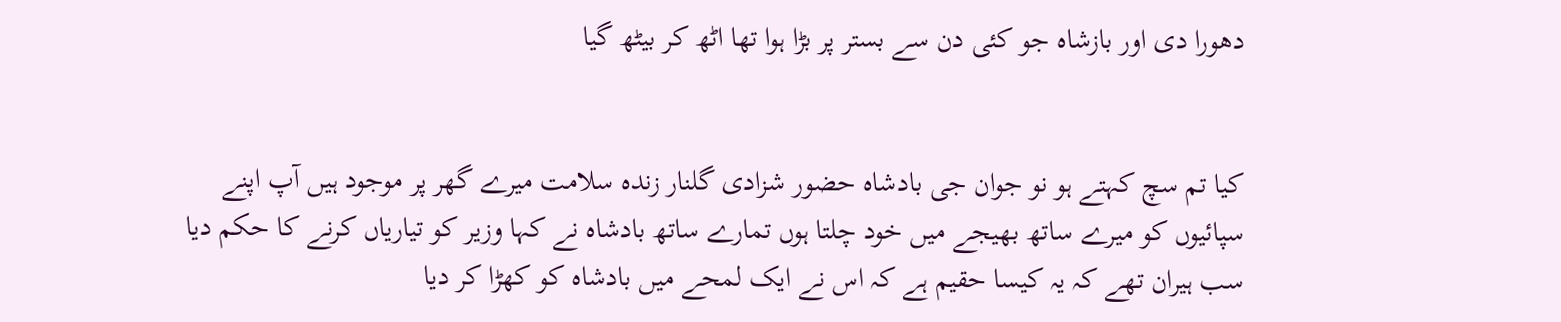دھورا دی اور بازشاہ جو کئی دن سے بستر پر بڑا ہوا تھا اٹھ کر بیٹھ گیا


کیا تم سچ کہتے ہو نو جوان جی بادشاہ حضور شزادی گلنار زندہ سلامت میرے گھر پر موجود ہیں آپ اپنے سپائیوں کو میرے ساتھ بھیجے میں خود چلتا ہوں تمارے ساتھ بادشاہ نے کہا وزیر کو تیاریاں کرنے کا حکم دیا سب ہیران تھے کہ یہ کیسا حقیم ہے کہ اس نے ایک لمحے میں بادشاہ کو کھڑا کر دیا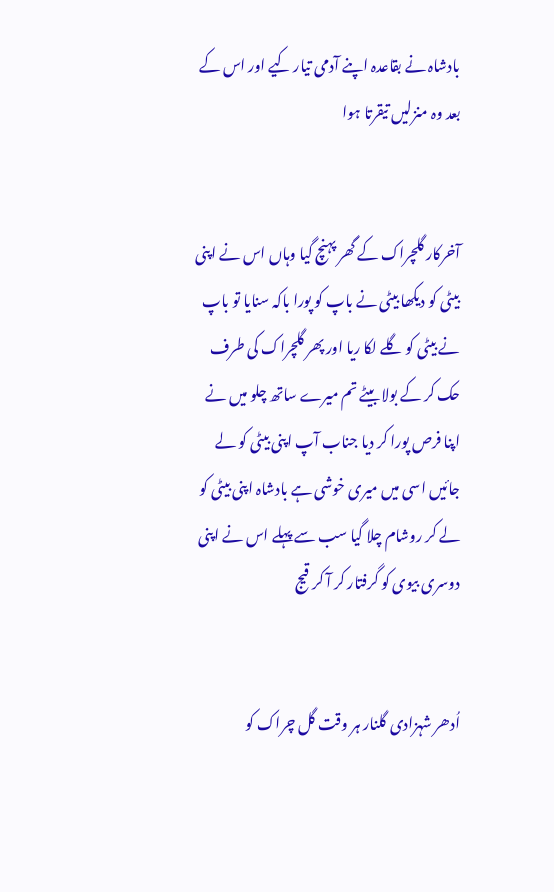بادشاہ نے بقاعدہ اپنے آدمی تیار کیے اور اس کے بعد وہ منزلیں تیقرتا ہوا


آخرکار گلچراک کے گھر پہنچ گیا وہاں اس نے اپنی بیٹی کو دیکھا بیٹی نے باپ کو پورا باکہ سنایا تو باپ نے بیٹی کو گلے لکا ریا اور پھر گلچراک کی طرف حک کر کے بولا بیٹے تم میرے ساتھ چلو میں نے اپنا فرص پورا کر دیا جناب آپ اپنی بیٹی کو لے جائیں اسی میں میری خوشی ہے بادشاہ اپنی بیٹی کو لے کر روشام چلا گیا سب سے پہلے اس نے اپنی دوسری بیوی کو گرفتار کر آ کر قیج


اُدھر شہزادی گلنار ہر وقت گل چراک کو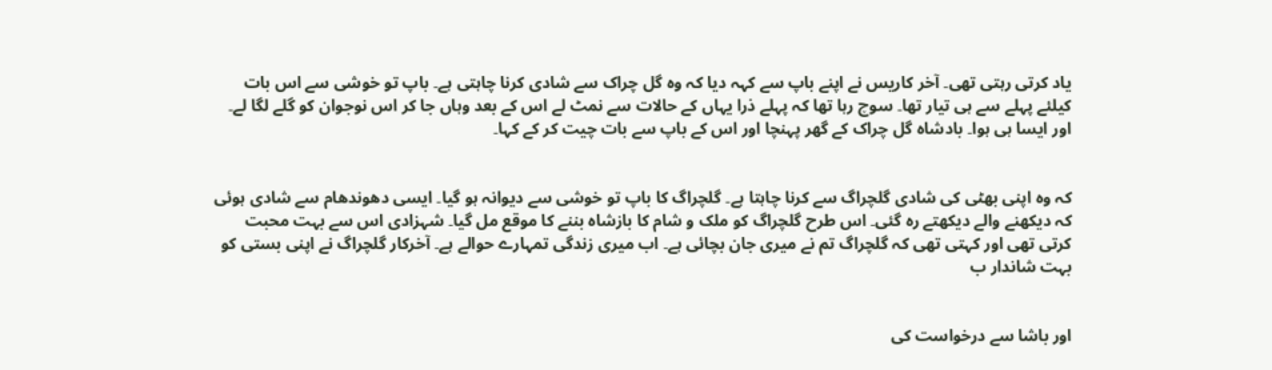یاد کرتی رہتی تھی۔ آخر کاریس نے اپنے باپ سے کہہ دیا کہ وہ گل چراک سے شادی کرنا چاہتی ہے۔ باپ تو خوشی سے اس بات کیلئے پہلے سے ہی تیار تھا۔ سوچ رہا تھا کہ پہلے ذرا یہاں کے حالات سے نمٹ لے اس کے بعد وہاں جا کر اس نوجوان کو گلے لگا لے۔ اور ایسا ہی ہوا۔ بادشاہ گل چراک کے گھر پہنچا اور اس کے باپ سے بات چیت کر کے کہا۔


کہ وہ اپنی بھٹی کی شادی گلچراگ سے کرنا چاہتا ہے۔ گلچراگ کا باپ تو خوشی سے دیوانہ ہو گیا۔ ایسی دھوندھام سے شادی ہوئی کہ دیکھنے والے دیکھتے رہ گئی۔ اس طرح گلچراگ کو ملک و شام کا بازشاہ بننے کا موقع مل گیا۔ شہزادی اس سے بہت محبت کرتی تھی اور کہتی تھی کہ گلچراگ تم نے میری جان بچائی ہے۔ اب میری زندگی تمہارے حوالے ہے۔ آخرکار گلچراگ نے اپنی بستی کو بہت شاندار ب


اور باشا سے درخواست کی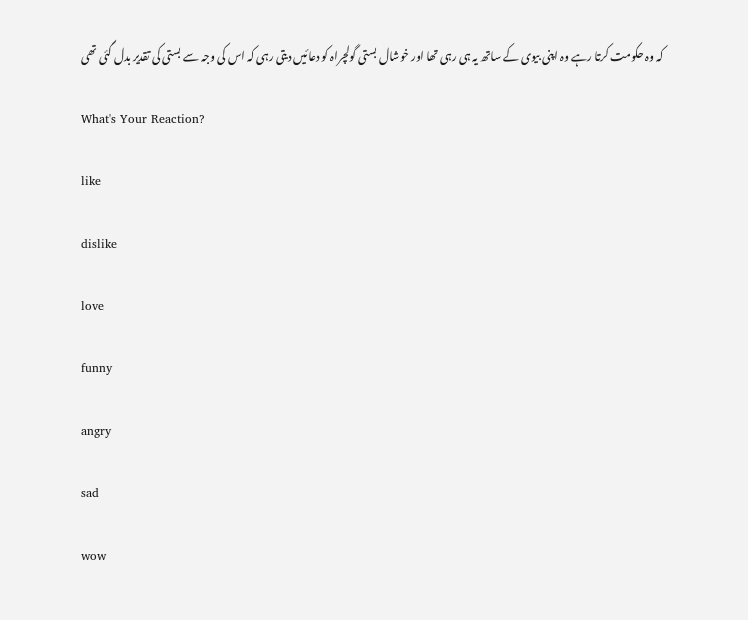کہ وہ حکومت کرتا رہے وہ اپنی بیوی کے ساتھ یہ ہی رہی تھا اور خوشال بستی گولچراہ کو دعائیں دیتی رہی کہ اس کی وجہ سے بستی کی تقدیر بدل گئی تھی

What's Your Reaction?

like

dislike

love

funny

angry

sad

wow